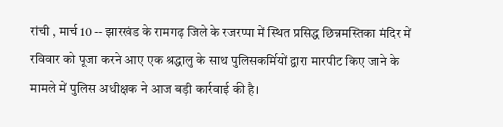रांची , मार्च 10 -- झारखंड के रामगढ़ जिले के रजरप्पा में स्थित प्रसिद्ध छिन्नमस्तिका मंदिर में रविवार को पूजा करने आए एक श्रद्धालु के साथ पुलिसकर्मियों द्वारा मारपीट किए जाने के मामले में पुलिस अधीक्षक ने आज बड़ी कार्रवाई की है।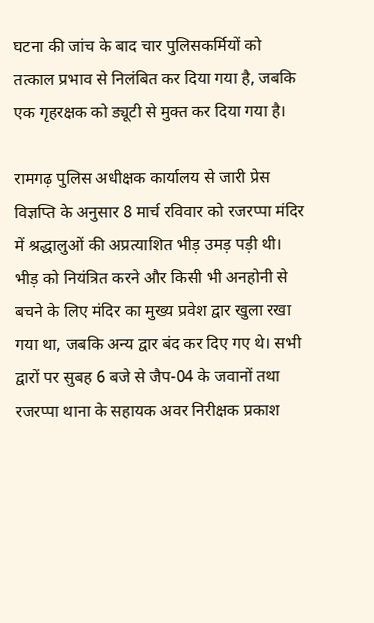घटना की जांच के बाद चार पुलिसकर्मियों को तत्काल प्रभाव से निलंबित कर दिया गया है, जबकि एक गृहरक्षक को ड्यूटी से मुक्त कर दिया गया है।

रामगढ़ पुलिस अधीक्षक कार्यालय से जारी प्रेस विज्ञप्ति के अनुसार 8 मार्च रविवार को रजरप्पा मंदिर में श्रद्धालुओं की अप्रत्याशित भीड़ उमड़ पड़ी थी। भीड़ को नियंत्रित करने और किसी भी अनहोनी से बचने के लिए मंदिर का मुख्य प्रवेश द्वार खुला रखा गया था, जबकि अन्य द्वार बंद कर दिए गए थे। सभी द्वारों पर सुबह 6 बजे से जैप-04 के जवानों तथा रजरप्पा थाना के सहायक अवर निरीक्षक प्रकाश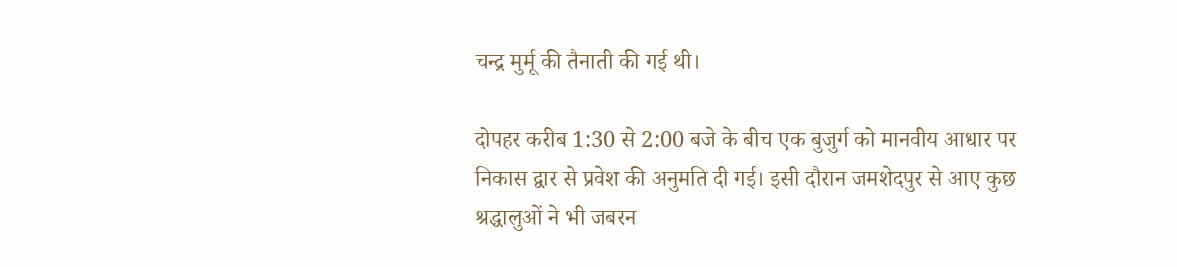चन्द्र मुर्मू की तैनाती की गई थी।

दोपहर करीब 1:30 से 2:00 बजे के बीच एक बुजुर्ग को मानवीय आधार पर निकास द्वार से प्रवेश की अनुमति दी गई। इसी दौरान जमशेदपुर से आए कुछ श्रद्धालुओं ने भी जबरन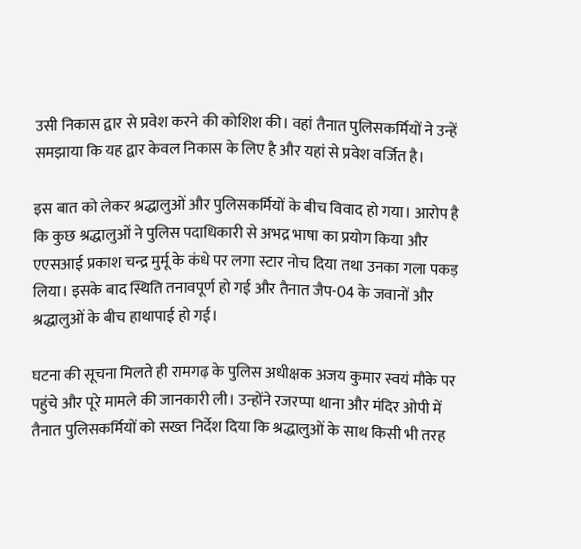उसी निकास द्वार से प्रवेश करने की कोशिश की। वहां तैनात पुलिसकर्मियों ने उन्हें समझाया कि यह द्वार केवल निकास के लिए है और यहां से प्रवेश वर्जित है।

इस बात को लेकर श्रद्धालुओं और पुलिसकर्मियों के बीच विवाद हो गया। आरोप है कि कुछ श्रद्धालुओं ने पुलिस पदाधिकारी से अभद्र भाषा का प्रयोग किया और एएसआई प्रकाश चन्द्र मुर्मू के कंधे पर लगा स्टार नोच दिया तथा उनका गला पकड़ लिया। इसके बाद स्थिति तनावपूर्ण हो गई और तैनात जैप-04 के जवानों और श्रद्धालुओं के बीच हाथापाई हो गई।

घटना की सूचना मिलते ही रामगढ़ के पुलिस अधीक्षक अजय कुमार स्वयं मौके पर पहुंचे और पूरे मामले की जानकारी ली। उन्होंने रजरप्पा थाना और मंदिर ओपी में तैनात पुलिसकर्मियों को सख्त निर्देश दिया कि श्रद्धालुओं के साथ किसी भी तरह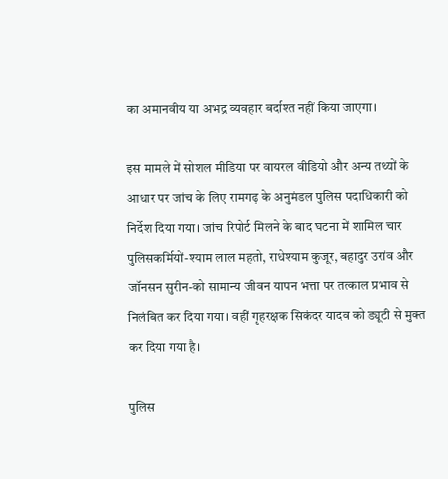का अमानवीय या अभद्र व्यवहार बर्दाश्त नहीं किया जाएगा।

इस मामले में सोशल मीडिया पर वायरल वीडियो और अन्य तथ्यों के आधार पर जांच के लिए रामगढ़ के अनुमंडल पुलिस पदाधिकारी को निर्देश दिया गया। जांच रिपोर्ट मिलने के बाद घटना में शामिल चार पुलिसकर्मियों-श्याम लाल महतो, राधेश्याम कुजूर, बहादुर उरांव और जॉनसन सुरीन-को सामान्य जीवन यापन भत्ता पर तत्काल प्रभाव से निलंबित कर दिया गया। वहीं गृहरक्षक सिकंदर यादव को ड्यूटी से मुक्त कर दिया गया है।

पुलिस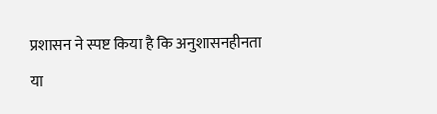प्रशासन ने स्पष्ट किया है कि अनुशासनहीनता या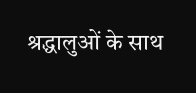श्रद्धालुओं के साथ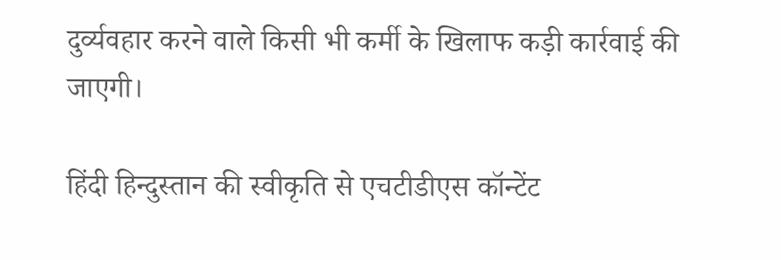दुर्व्यवहार करने वाले किसी भी कर्मी के खिलाफ कड़ी कार्रवाई की जाएगी।

हिंदी हिन्दुस्तान की स्वीकृति से एचटीडीएस कॉन्टेंट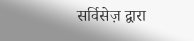सर्विसेज़ द्वारा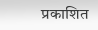प्रकाशित